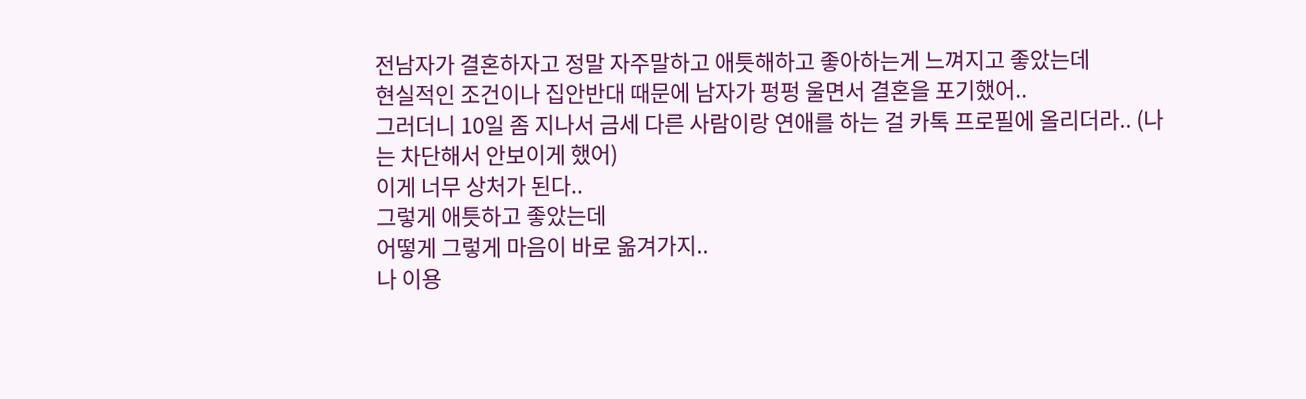전남자가 결혼하자고 정말 자주말하고 애틋해하고 좋아하는게 느껴지고 좋았는데
현실적인 조건이나 집안반대 때문에 남자가 펑펑 울면서 결혼을 포기했어..
그러더니 10일 좀 지나서 금세 다른 사람이랑 연애를 하는 걸 카톡 프로필에 올리더라.. (나는 차단해서 안보이게 했어)
이게 너무 상처가 된다..
그렇게 애틋하고 좋았는데
어떻게 그렇게 마음이 바로 옮겨가지..
나 이용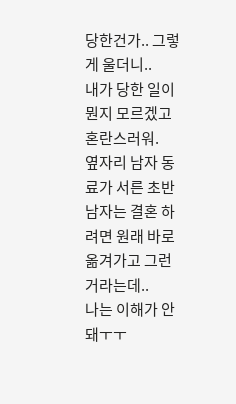당한건가.. 그렇게 울더니..
내가 당한 일이 뭔지 모르겠고
혼란스러워.
옆자리 남자 동료가 서른 초반 남자는 결혼 하려면 원래 바로 옮겨가고 그런거라는데..
나는 이해가 안돼ㅜㅜ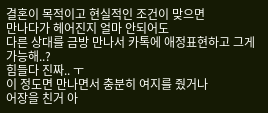결혼이 목적이고 현실적인 조건이 맞으면
만나다가 헤어진지 얼마 안되어도
다른 상대를 금방 만나서 카톡에 애정표현하고 그게 가능해..?
힘들다 진짜.. ㅜ
이 정도면 만나면서 충분히 여지를 줬거나
어장을 친거 아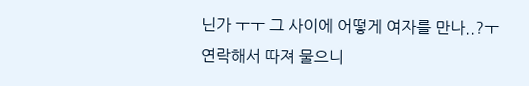닌가 ㅜㅜ 그 사이에 어떻게 여자를 만나..?ㅜ
연락해서 따져 물으니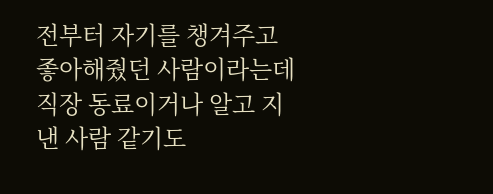전부터 자기를 챙겨주고 좋아해줬던 사람이라는데
직장 동료이거나 알고 지낸 사람 같기도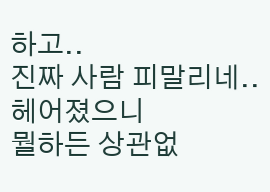하고..
진짜 사람 피말리네.. 헤어졌으니
뭘하든 상관없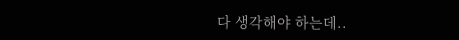다 생각해야 하는데..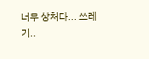너무 상처다... 쓰레기..